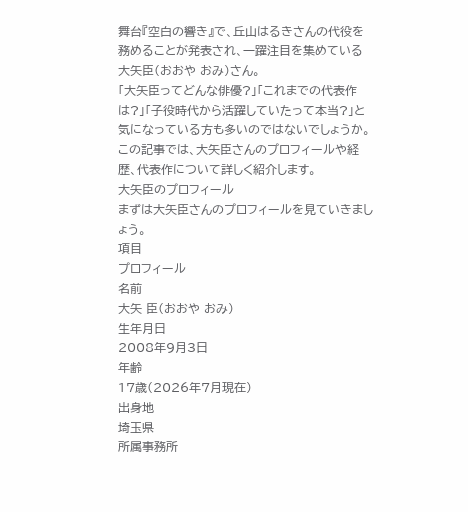舞台『空白の響き』で、丘山はるきさんの代役を務めることが発表され、一躍注目を集めている大矢臣(おおや おみ)さん。
「大矢臣ってどんな俳優?」「これまでの代表作は?」「子役時代から活躍していたって本当?」と気になっている方も多いのではないでしょうか。
この記事では、大矢臣さんのプロフィールや経歴、代表作について詳しく紹介します。
大矢臣のプロフィール
まずは大矢臣さんのプロフィールを見ていきましょう。
項目
プロフィール
名前
大矢 臣(おおや おみ)
生年月日
2008年9月3日
年齢
17歳(2026年7月現在)
出身地
埼玉県
所属事務所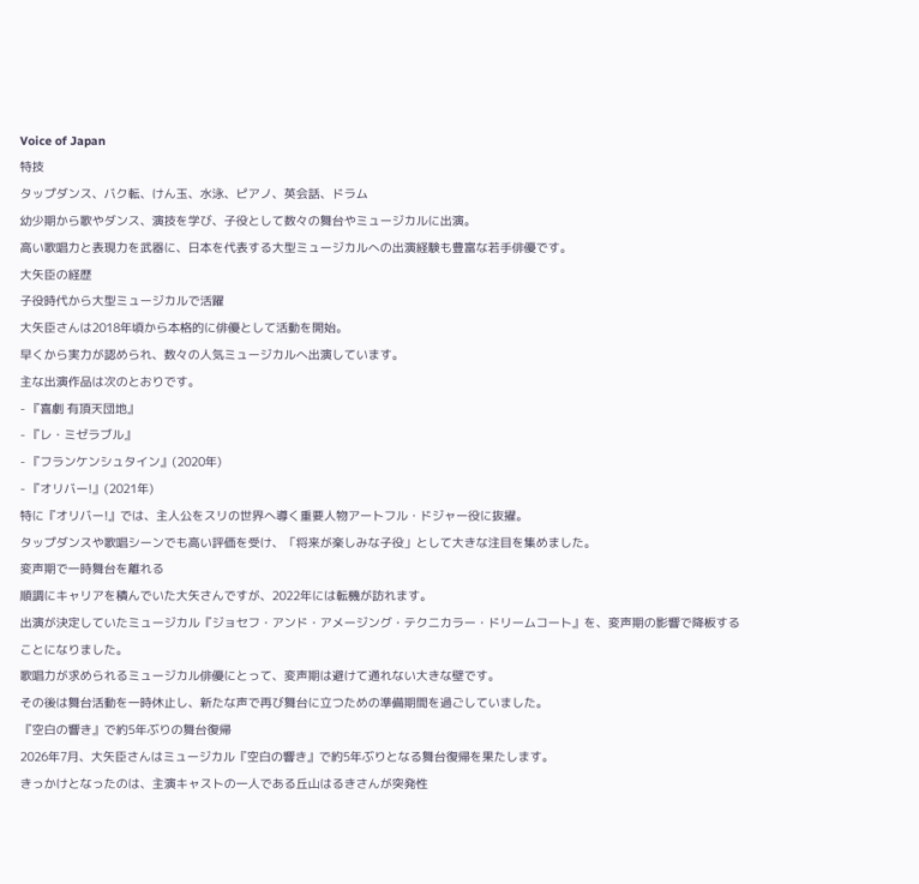Voice of Japan
特技
タップダンス、バク転、けん玉、水泳、ピアノ、英会話、ドラム
幼少期から歌やダンス、演技を学び、子役として数々の舞台やミュージカルに出演。
高い歌唱力と表現力を武器に、日本を代表する大型ミュージカルへの出演経験も豊富な若手俳優です。
大矢臣の経歴
子役時代から大型ミュージカルで活躍
大矢臣さんは2018年頃から本格的に俳優として活動を開始。
早くから実力が認められ、数々の人気ミュージカルへ出演しています。
主な出演作品は次のとおりです。
- 『喜劇 有頂天団地』
- 『レ・ミゼラブル』
- 『フランケンシュタイン』(2020年)
- 『オリバー!』(2021年)
特に『オリバー!』では、主人公をスリの世界へ導く重要人物アートフル・ドジャー役に抜擢。
タップダンスや歌唱シーンでも高い評価を受け、「将来が楽しみな子役」として大きな注目を集めました。
変声期で一時舞台を離れる
順調にキャリアを積んでいた大矢さんですが、2022年には転機が訪れます。
出演が決定していたミュージカル『ジョセフ・アンド・アメージング・テクニカラー・ドリームコート』を、変声期の影響で降板することになりました。
歌唱力が求められるミュージカル俳優にとって、変声期は避けて通れない大きな壁です。
その後は舞台活動を一時休止し、新たな声で再び舞台に立つための準備期間を過ごしていました。
『空白の響き』で約5年ぶりの舞台復帰
2026年7月、大矢臣さんはミュージカル『空白の響き』で約5年ぶりとなる舞台復帰を果たします。
きっかけとなったのは、主演キャストの一人である丘山はるきさんが突発性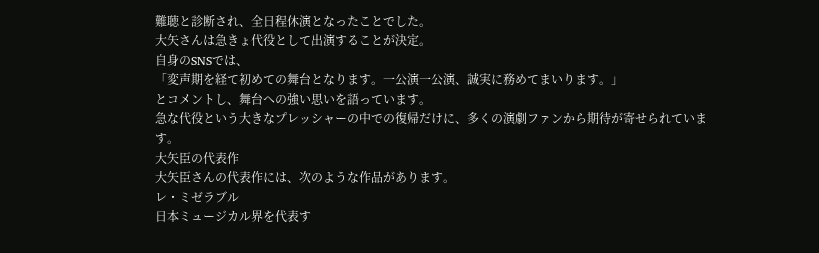難聴と診断され、全日程休演となったことでした。
大矢さんは急きょ代役として出演することが決定。
自身のSNSでは、
「変声期を経て初めての舞台となります。一公演一公演、誠実に務めてまいります。」
とコメントし、舞台への強い思いを語っています。
急な代役という大きなプレッシャーの中での復帰だけに、多くの演劇ファンから期待が寄せられています。
大矢臣の代表作
大矢臣さんの代表作には、次のような作品があります。
レ・ミゼラブル
日本ミュージカル界を代表す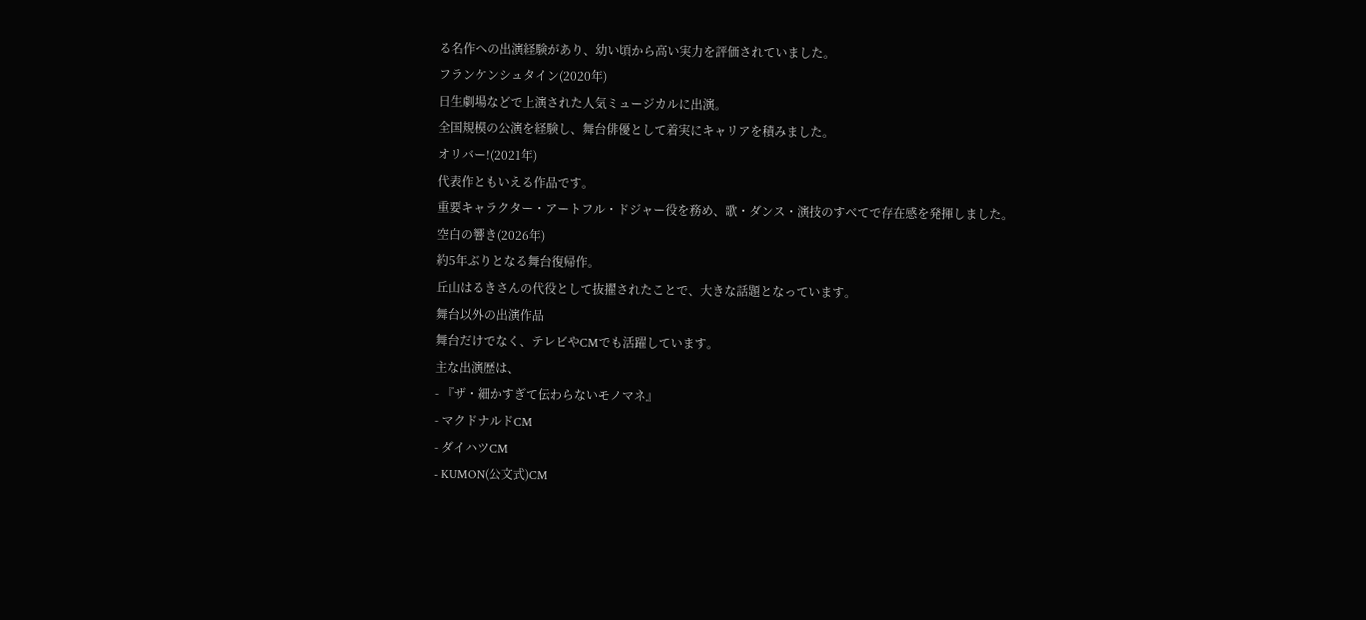る名作への出演経験があり、幼い頃から高い実力を評価されていました。
フランケンシュタイン(2020年)
日生劇場などで上演された人気ミュージカルに出演。
全国規模の公演を経験し、舞台俳優として着実にキャリアを積みました。
オリバー!(2021年)
代表作ともいえる作品です。
重要キャラクター・アートフル・ドジャー役を務め、歌・ダンス・演技のすべてで存在感を発揮しました。
空白の響き(2026年)
約5年ぶりとなる舞台復帰作。
丘山はるきさんの代役として抜擢されたことで、大きな話題となっています。
舞台以外の出演作品
舞台だけでなく、テレビやCMでも活躍しています。
主な出演歴は、
- 『ザ・細かすぎて伝わらないモノマネ』
- マクドナルドCM
- ダイハツCM
- KUMON(公文式)CM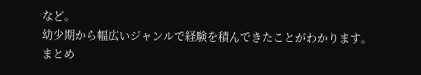など。
幼少期から幅広いジャンルで経験を積んできたことがわかります。
まとめ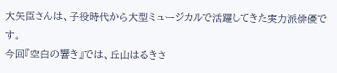大矢臣さんは、子役時代から大型ミュージカルで活躍してきた実力派俳優です。
今回『空白の響き』では、丘山はるきさ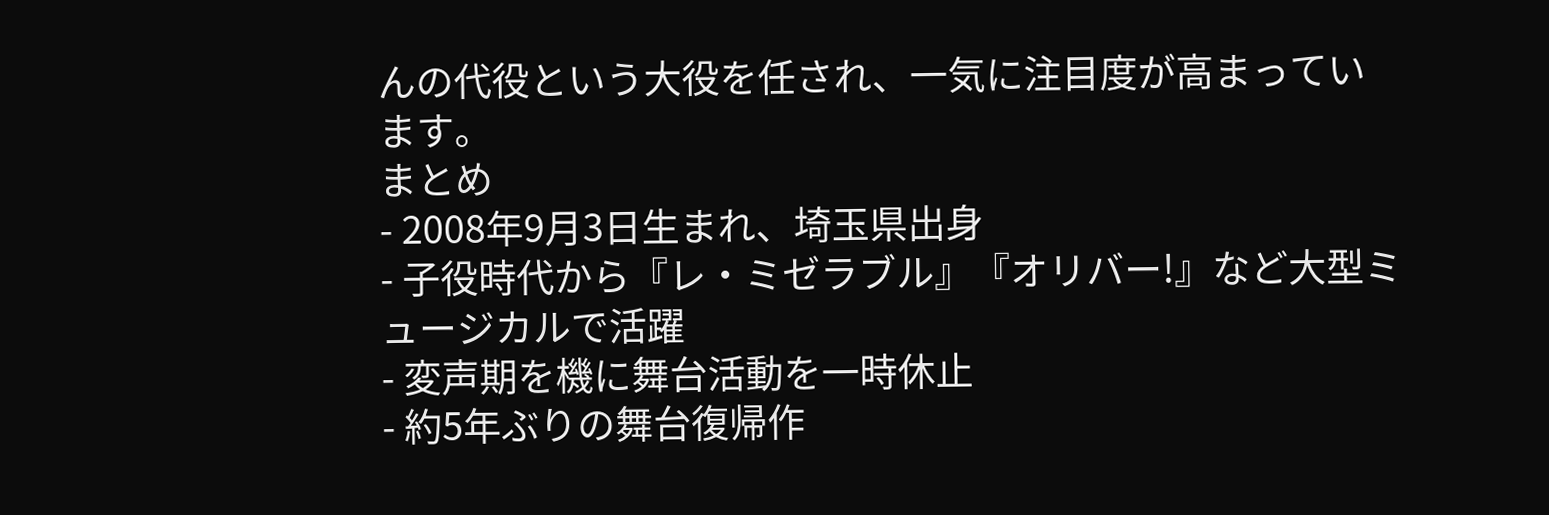んの代役という大役を任され、一気に注目度が高まっています。
まとめ
- 2008年9月3日生まれ、埼玉県出身
- 子役時代から『レ・ミゼラブル』『オリバー!』など大型ミュージカルで活躍
- 変声期を機に舞台活動を一時休止
- 約5年ぶりの舞台復帰作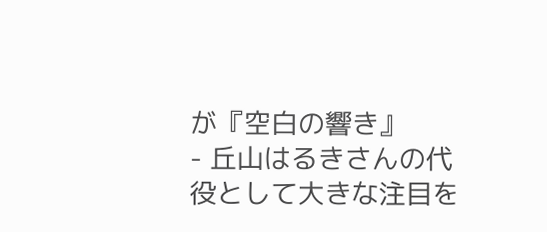が『空白の響き』
- 丘山はるきさんの代役として大きな注目を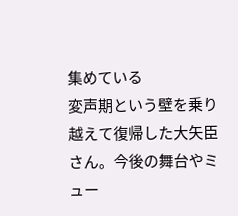集めている
変声期という壁を乗り越えて復帰した大矢臣さん。今後の舞台やミュー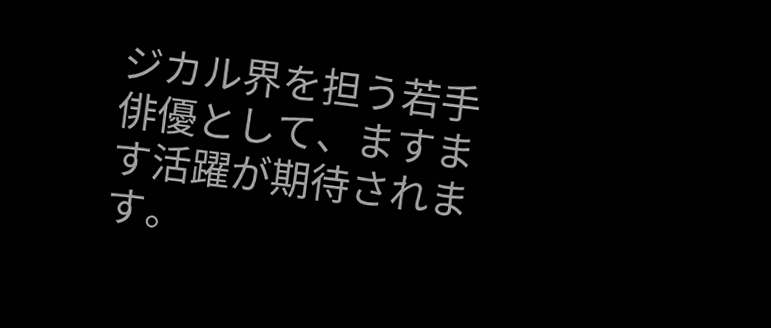ジカル界を担う若手俳優として、ますます活躍が期待されます。